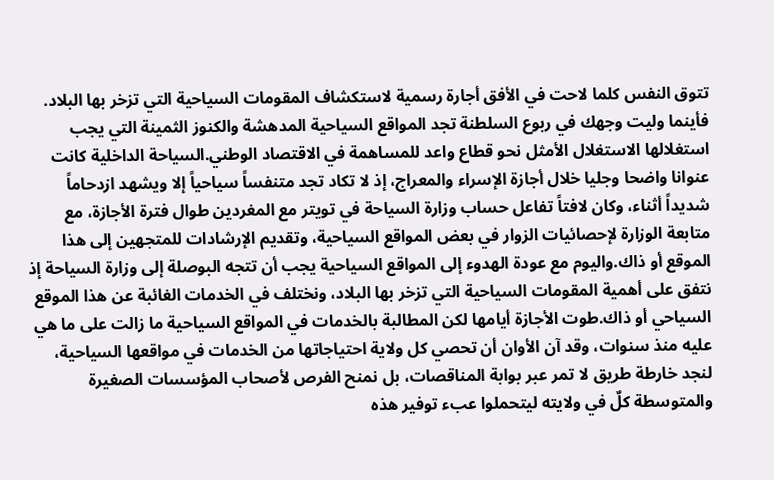تتوق النفس كلما لاحت في الأفق أجارة رسمية لاستكشاف المقومات السياحية التي تزخر بها البلاد. فأينما وليت وجهك في ربوع السلطنة تجد المواقع السياحية المدهشة والكنوز الثمينة التي يجب استغلالها الاستغلال الأمثل نحو قطاع واعد للمساهمة في الاقتصاد الوطني.السياحة الداخلية كانت عنوانا واضحا وجليا خلال أجازة الإسراء والمعراج، إذ لا تكاد تجد متنفساً سياحياً إلا ويشهد ازدحاماً شديداً أثناء، وكان لافتاً تفاعل حساب وزارة السياحة في تويتر مع المغردين طوال فترة الأجازة، مع متابعة الوزارة لإحصائيات الزوار في بعض المواقع السياحية، وتقديم الإرشادات للمتجهين إلى هذا الموقع أو ذاك.واليوم مع عودة الهدوء إلى المواقع السياحية يجب أن تتجه البوصلة إلى وزارة السياحة إذ نتفق على أهمية المقومات السياحية التي تزخر بها البلاد، ونختلف في الخدمات الغائبة عن هذا الموقع السياحي أو ذاك.طوت الأجازة أيامها لكن المطالبة بالخدمات في المواقع السياحية ما زالت على ما هي عليه منذ سنوات، وقد آن الأوان أن تحصي كل ولاية احتياجاتها من الخدمات في مواقعها السياحية، لنجد خارطة طريق لا تمر عبر بوابة المناقصات، بل نمنح الفرص لأصحاب المؤسسات الصغيرة والمتوسطة كلٌ في ولايته ليتحملوا عبء توفير هذه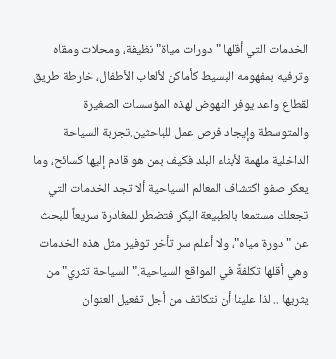الخدمات التي أقلها "دورات مياة" نظيفة، ومحلات ومقاه وترفيه بمفهومه البسيط كأماكن لألعاب الأطفال، خارطة طريق لقطاع واعد يوفر النهوض لهذه المؤسسات الصغيرة والمتوسطة وإيجاد فرص عمل للباحثين.تجربة السياحة الداخلية ملهمة لأبناء البلد فكيف بمن هو قادم إليها كسائح، وما يعكر صفو اكتشاف المعالم السياحية ألا تجد الخدمات التي تجعلك مستمعا بالطبيعة البكر فتضطر للمغادرة سريعاً للبحث عن "دورة مياه"، ولا أعلم سر تأخر توفير مثل هذه الخدمات وهي أقلها تكلفةً في المواقع السياحية."السياحة تثري" من يثريها .. لذا علينا أن نتكاتف من أجل تفعيل العنوان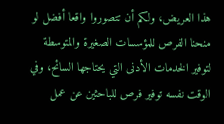هذا العريض، ولكم أن تتصوروا واقعا أفضل لو منحنا الفرص للمؤسسات الصغيرة والمتوسطة لتوفير الخدمات الأدنى التي يحتاجها السائح، وفي الوقت نفسه توفير فرص للباحثين عن عمل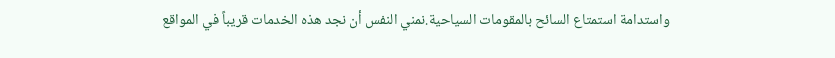واستدامة استمتاع السائح بالمقومات السياحية.نمني النفس أن نجد هذه الخدمات قريباً في المواقع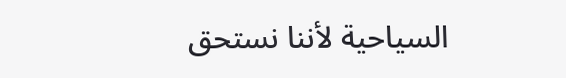السياحية لأننا نستحق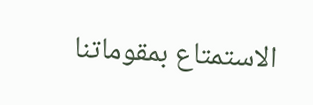الاستمتاع بمقوماتنا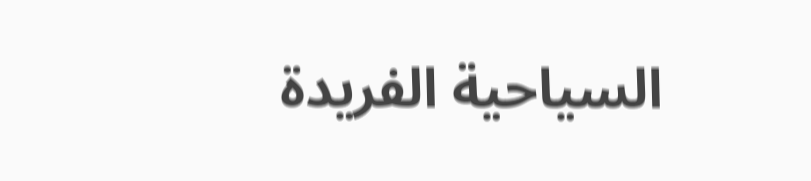السياحية الفريدة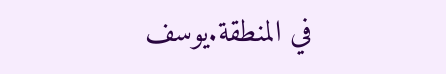في المنطقة.يوسف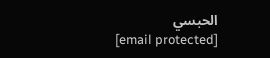الحبسي
[email protected]